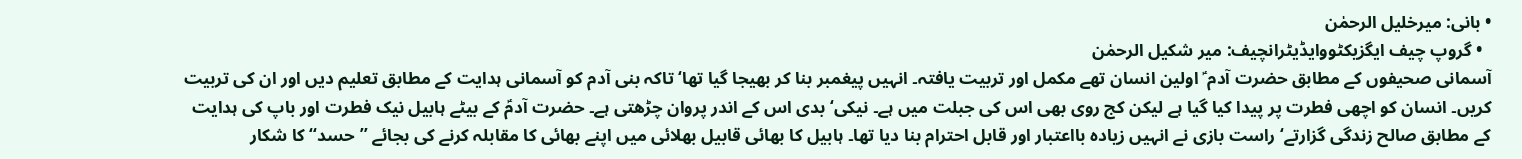• بانی: میرخلیل الرحمٰن
  • گروپ چیف ایگزیکٹووایڈیٹرانچیف: میر شکیل الرحمٰن
آسمانی صحیفوں کے مطابق حضرت آدم ؑ اولین انسان تھے مکمل اور تربیت یافتہ۔ انہیں پیغمبر بنا کر بھیجا گیا تھا‘ تاکہ بنی آدم کو آسمانی ہدایت کے مطابق تعلیم دیں اور ان کی تربیت کریں۔ انسان کو اچھی فطرت پر پیدا کیا گیا ہے لیکن کج روی بھی اس کی جبلت میں ہے۔ نیکی‘ بدی اس کے اندر پروان چڑھتی ہے۔ حضرت آدمؑ کے بیٹے ہابیل نیک فطرت اور باپ کی ہدایت کے مطابق صالح زندگی گزارتے‘ راست بازی نے انہیں زیادہ بااعتبار اور قابل احترام بنا دیا تھا۔ ہابیل کا بھائی قابیل بھلائی میں اپنے بھائی کا مقابلہ کرنے کی بجائے ’’حسد‘‘ کا شکار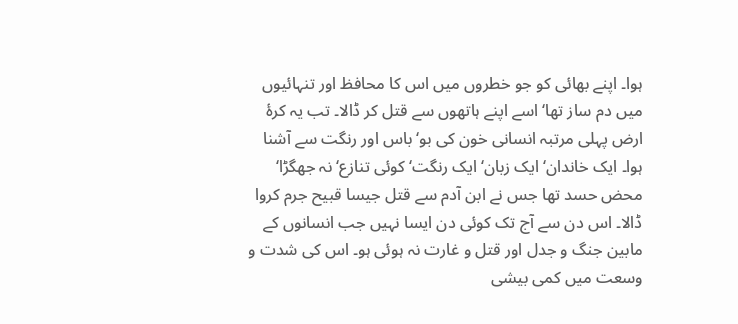ہوا۔ اپنے بھائی کو جو خطروں میں اس کا محافظ اور تنہائیوں میں دم ساز تھا‘ اسے اپنے ہاتھوں سے قتل کر ڈالا۔ تب یہ کرۂ ارض پہلی مرتبہ انسانی خون کی بو‘ باس اور رنگت سے آشنا ہوا۔ ایک خاندان‘ ایک زبان‘ ایک رنگت‘ کوئی تنازع‘ نہ جھگڑا‘ محض حسد تھا جس نے ابن آدم سے قتل جیسا قبیح جرم کروا ڈالا۔ اس دن سے آج تک کوئی دن ایسا نہیں جب انسانوں کے مابین جنگ و جدل اور قتل و غارت نہ ہوئی ہو۔ اس کی شدت و وسعت میں کمی بیشی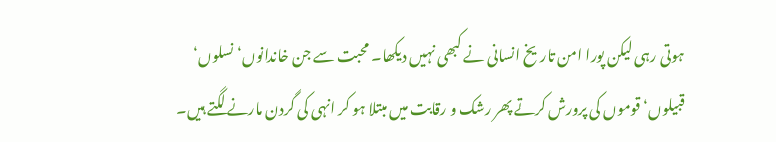ہوتی رہی لیکن پورا امن تاریخ انسانی نے کبھی نہیں دیکھا۔ محبت سے جن خاندانوں‘ نسلوں‘ قبیلوں‘ قوموں کی پرورش کرتے پھر رشک و رقابت میں مبتلا ہو کر انہی کی گردن مارنے لگتے ہیں۔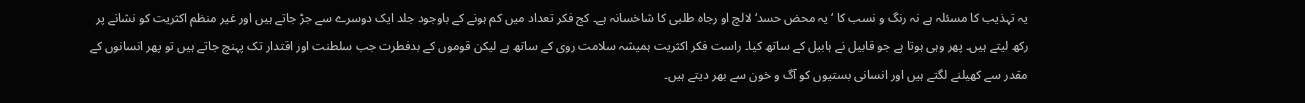یہ تہذیب کا مسئلہ ہے نہ رنگ و نسب کا ‘ یہ محض حسد‘ لالچ او رجاہ طلبی کا شاخسانہ ہے۔ کج فکر تعداد میں کم ہونے کے باوجود جلد ایک دوسرے سے جڑ جاتے ہیں اور غیر منظم اکثریت کو نشانے پر رکھ لیتے ہیں۔ پھر وہی ہوتا ہے جو قابیل نے ہابیل کے ساتھ کیا۔ راست فکر اکثریت ہمیشہ سلامت روی کے ساتھ ہے لیکن قوموں کے بدفطرت جب سلطنت اور اقتدار تک پہنچ جاتے ہیں تو پھر انسانوں کے مقدر سے کھیلنے لگتے ہیں اور انسانی بستیوں کو آگ و خون سے بھر دیتے ہیں۔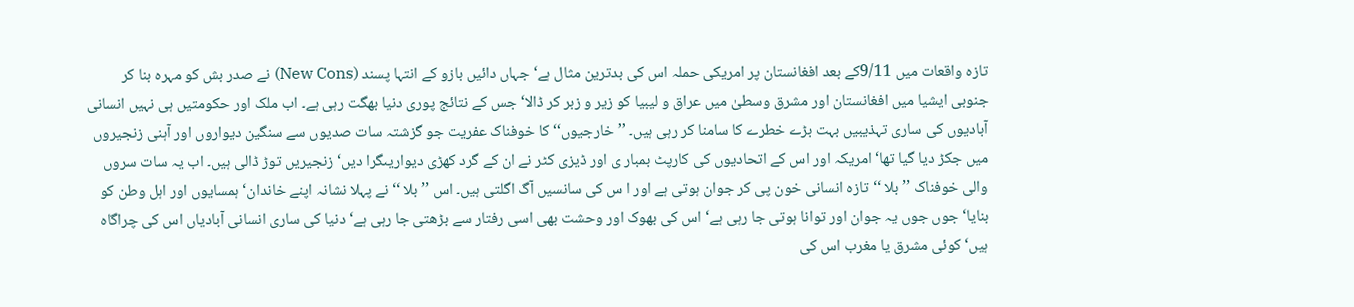تازہ واقعات میں 9/11کے بعد افغانستان پر امریکی حملہ اس کی بدترین مثال ہے‘ جہاں دائیں بازو کے انتہا پسند (New Cons) نے صدر بش کو مہرہ بنا کر جنوبی ایشیا میں افغانستان اور مشرق وسطیٰ میں عراق و لیبیا کو زیر و زبر کر ڈالا‘ جس کے نتائج پوری دنیا بھگت رہی ہے۔ اب ملک اور حکومتیں ہی نہیں انسانی آبادیوں کی ساری تہذیبیں بہت بڑے خطرے کا سامنا کر رہی ہیں۔ ’’خارجیوں‘‘ کا خوفناک عفریت جو گزشتہ سات صدیوں سے سنگین دیواروں اور آہنی زنجیروں میں جکڑ دیا گیا تھا‘ امریکہ اور اس کے اتحادیوں کی کارپٹ بمبار ی اور ڈیزی کٹر نے ان کے گرد کھڑی دیواریںگرا دیں‘ زنجیریں توڑ ڈالی ہیں۔ اب یہ سات سروں والی خوفناک ’’بلا ‘‘تازہ انسانی خون پی کر جوان ہوتی ہے اور ا س کی سانسیں آگ اگلتی ہیں۔ اس ’’بلا ‘‘نے پہلا نشانہ اپنے خاندان‘ ہمسایوں اور اہل وطن کو بنایا‘ جوں جوں یہ جوان اور توانا ہوتی جا رہی ہے‘ اس کی بھوک اور وحشت بھی اسی رفتار سے بڑھتی جا رہی ہے‘ دنیا کی ساری انسانی آبادیاں اس کی چراگاہ ہیں‘ کوئی مشرق یا مغرب اس کی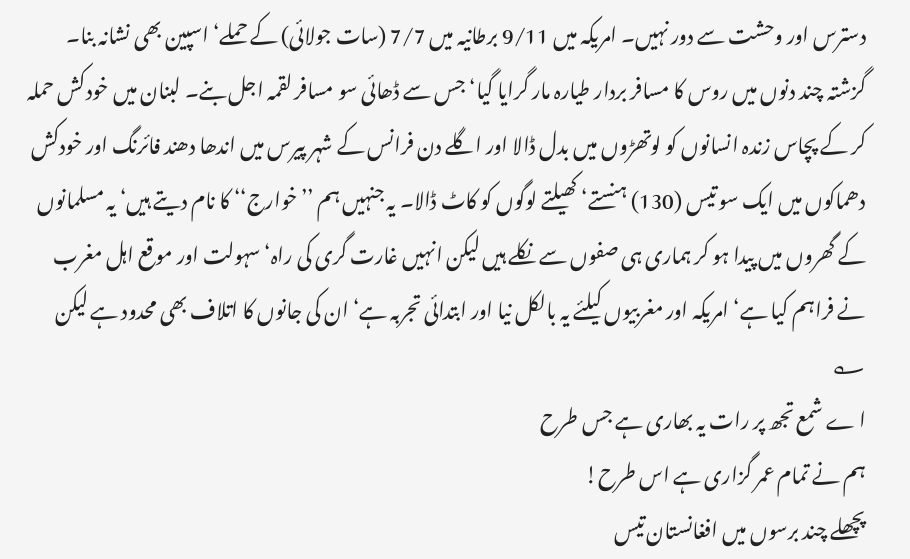دسترس اور وحشت سے دور نہیں۔ امریکہ میں 9/11 برطانیہ میں 7/7 (سات جولائی) کے حملے‘ اسپین بھی نشانہ بنا۔ گزشتہ چند دنوں میں روس کا مسافر بردار طیارہ مار گرایا گیا‘ جس سے ڈھائی سو مسافر لقمہ اجل بنے۔ لبنان میں خودکش حملہ کر کے پچاس زندہ انسانوں کو لوتھڑوں میں بدل ڈالا اور اگلے دن فرانس کے شہر پیرس میں اندھا دھند فائرنگ اور خودکش دھماکوں میں ایک سو تیس (130) ہنستے‘ کھیلتے لوگوں کو کاٹ ڈالا۔ یہ جنہیں ہم ’’خوارج‘‘ کا نام دیتے ہیں‘ یہ مسلمانوں کے گھروں میں پیدا ہو کر ہماری ہی صفوں سے نکلے ہیں لیکن انہیں غارت گری کی راہ‘ سہولت اور موقع اہل مغرب نے فراہم کیا ہے‘ امریکہ اور مغربیوں کیلئے یہ بالکل نیا اور ابتدائی تجربہ ہے‘ ان کی جانوں کا اتلاف بھی محدود ہے لیکن ؎
ا ے شمع تجھ پر رات یہ بھاری ہے جس طرح
ہم نے تمام عمر گزاری ہے اس طرح!
پچھلے چند برسوں میں افغانستان تیس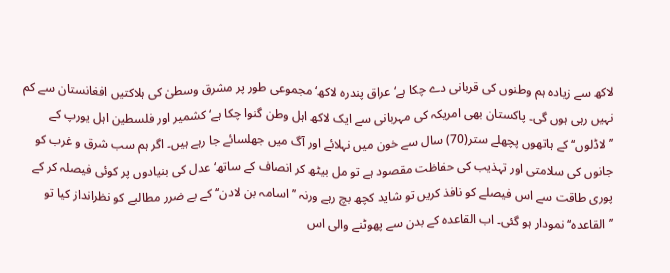لاکھ سے زیادہ ہم وطنوں کی قربانی دے چکا ہے‘ عراق پندرہ لاکھ‘ مجموعی طور پر مشرق وسطیٰ کی ہلاکتیں افغانستان سے کم نہیں رہی ہوں گی۔ پاکستان بھی امریکہ کی مہربانی سے ایک لاکھ اہل وطن گنوا چکا ہے‘ کشمیر اور فلسطین اہل یورپ کے ’’لاڈلوں‘‘ کے ہاتھوں پچھلے ستر(70) سال سے خون میں نہلائے اور آگ میں جھلسائے جا رہے ہیں۔ اگر ہم سب شرق و غرب کو جانوں کی سلامتی اور تہذیب کی حفاظت مقصود ہے تو مل بیٹھ کر انصاف کے ساتھ‘ عدل کی بنیادوں پر کوئی فیصلہ کر کے پوری طاقت سے اس فیصلے کو نافذ کریں تو شاید کچھ بچ رہے ورنہ ’’اسامہ بن لادن‘‘ کے بے ضرر مطالبے کو نظرانداز کیا تو ’’القاعدہ‘‘ نمودار ہو گئی۔ اب القاعدہ کے بدن سے پھوٹنے والی اس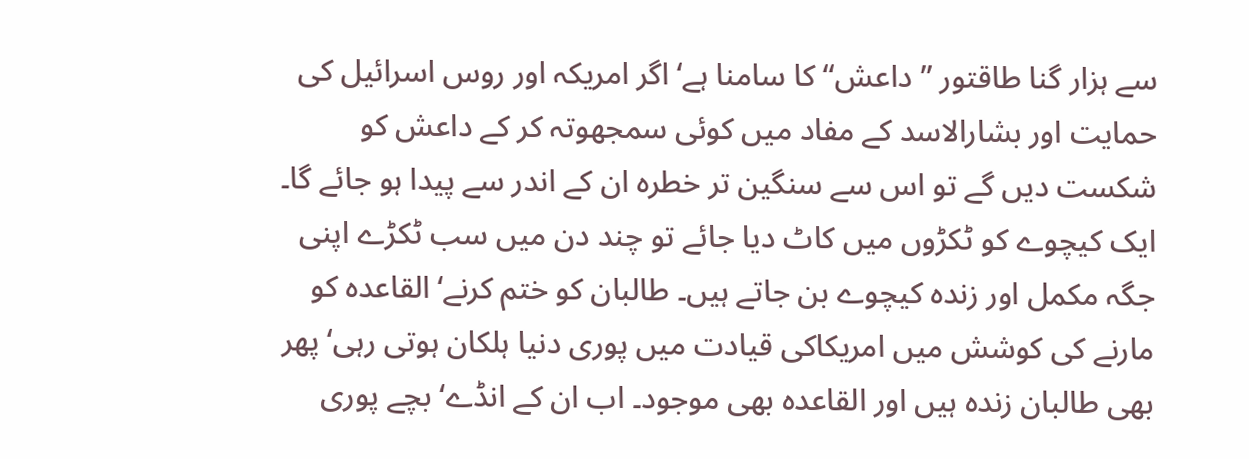سے ہزار گنا طاقتور ’’داعش‘‘ کا سامنا ہے‘ اگر امریکہ اور روس اسرائیل کی حمایت اور بشارالاسد کے مفاد میں کوئی سمجھوتہ کر کے داعش کو شکست دیں گے تو اس سے سنگین تر خطرہ ان کے اندر سے پیدا ہو جائے گا۔ ایک کیچوے کو ٹکڑوں میں کاٹ دیا جائے تو چند دن میں سب ٹکڑے اپنی جگہ مکمل اور زندہ کیچوے بن جاتے ہیں۔ طالبان کو ختم کرنے‘ القاعدہ کو مارنے کی کوشش میں امریکاکی قیادت میں پوری دنیا ہلکان ہوتی رہی‘ پھر بھی طالبان زندہ ہیں اور القاعدہ بھی موجود۔ اب ان کے انڈے‘ بچے پوری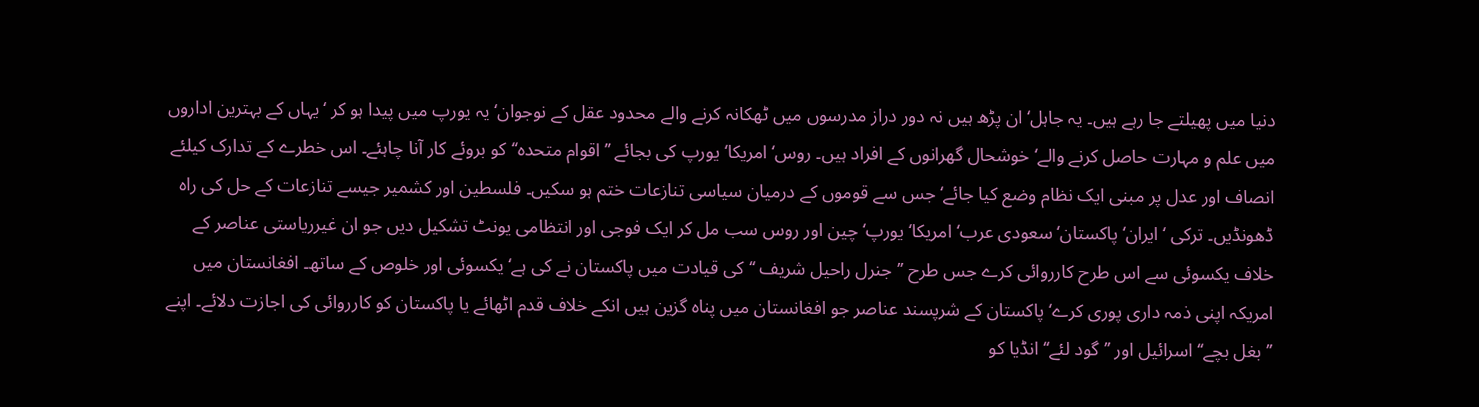دنیا میں پھیلتے جا رہے ہیں۔ یہ جاہل‘ ان پڑھ ہیں نہ دور دراز مدرسوں میں ٹھکانہ کرنے والے محدود عقل کے نوجوان‘ یہ یورپ میں پیدا ہو کر ‘یہاں کے بہترین اداروں میں علم و مہارت حاصل کرنے والے‘ خوشحال گھرانوں کے افراد ہیں۔ روس‘ امریکا‘ یورپ کی بجائے ’’اقوام متحدہ‘‘ کو بروئے کار آنا چاہئے۔ اس خطرے کے تدارک کیلئے انصاف اور عدل پر مبنی ایک نظام وضع کیا جائے‘ جس سے قوموں کے درمیان سیاسی تنازعات ختم ہو سکیں۔ فلسطین اور کشمیر جیسے تنازعات کے حل کی راہ ڈھونڈیں۔ ترکی ‘ ایران‘ پاکستان‘ سعودی عرب‘ امریکا‘ یورپ‘ چین اور روس سب مل کر ایک فوجی اور انتظامی یونٹ تشکیل دیں جو ان غیرریاستی عناصر کے خلاف یکسوئی سے اس طرح کارروائی کرے جس طرح ’’جنرل راحیل شریف ‘‘کی قیادت میں پاکستان نے کی ہے‘ یکسوئی اور خلوص کے ساتھ۔ افغانستان میں امریکہ اپنی ذمہ داری پوری کرے‘ پاکستان کے شرپسند عناصر جو افغانستان میں پناہ گزین ہیں انکے خلاف قدم اٹھائے یا پاکستان کو کارروائی کی اجازت دلائے۔ اپنے ’’بغل بچے‘‘ اسرائیل اور ’’گود لئے‘‘ انڈیا کو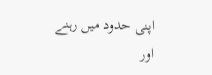اپنی حدود میں رہنے اور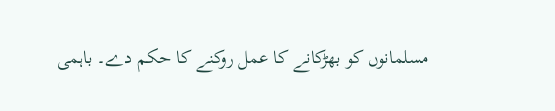مسلمانوں کو بھڑکانے کا عمل روکنے کا حکم دے۔ باہمی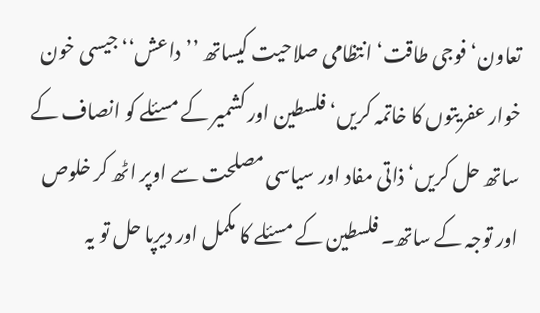تعاون‘ فوجی طاقت‘ انتظامی صلاحیت کیساتھ ’’داعش‘‘ جیسی خون خوار عفریتوں کا خاتمہ کریں‘ فلسطین اور کشمیر کے مسئلے کو انصاف کے ساتھ حل کریں‘ ذاتی مفاد اور سیاسی مصلحت سے اوپر اٹھ کر خلوص اور توجہ کے ساتھ۔ فلسطین کے مسئلے کا مکمل اور دیرپا حل تو یہ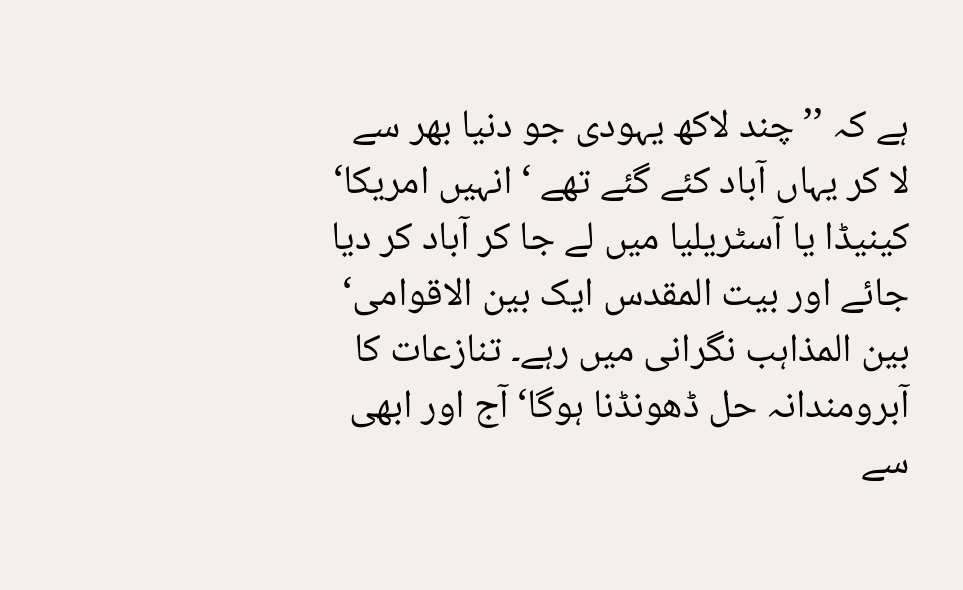ہے کہ ’’چند لاکھ یہودی جو دنیا بھر سے لا کر یہاں آباد کئے گئے تھے ‘ انہیں امریکا‘ کینیڈا یا آسٹریلیا میں لے جا کر آباد کر دیا جائے اور بیت المقدس ایک بین الاقوامی‘ بین المذاہب نگرانی میں رہے۔ تنازعات کا آبرومندانہ حل ڈھونڈنا ہوگا‘ آج اور ابھی سے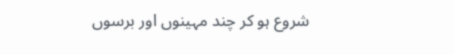شروع ہو کر چند مہینوں اور برسوں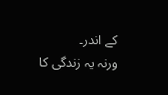کے اندر۔
ورنہ یہ زندگی کا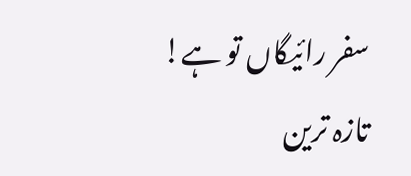سفر رائیگاں تو ہے!
تازہ ترین